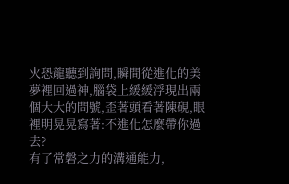火恐龍聽到詢問,瞬間從進化的美夢裡回過神,腦袋上緩緩浮現出兩個大大的問號,歪著頭看著陳硯,眼裡明晃晃寫著:不進化怎麼帶你過去?
有了常磐之力的溝通能力,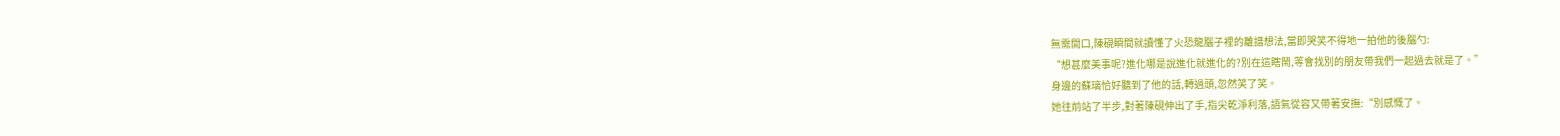無需開口,陳硯瞬間就讀懂了火恐龍腦子裡的離譜想法,當即哭笑不得地一拍他的後腦勺:
“想甚麼美事呢?進化哪是說進化就進化的?別在這瞎鬧,等會找別的朋友帶我們一起過去就是了。”
身邊的蘇璃恰好聽到了他的話,轉過頭,忽然笑了笑。
她往前站了半步,對著陳硯伸出了手,指尖乾淨利落,語氣從容又帶著安撫:“別感慨了。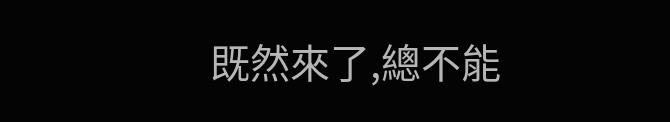既然來了,總不能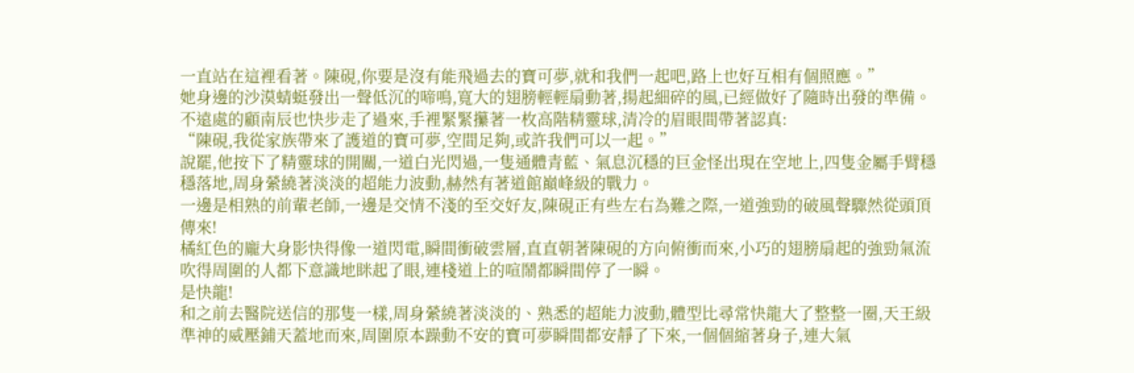一直站在這裡看著。陳硯,你要是沒有能飛過去的寶可夢,就和我們一起吧,路上也好互相有個照應。”
她身邊的沙漠蜻蜓發出一聲低沉的啼鳴,寬大的翅膀輕輕扇動著,揚起細碎的風,已經做好了隨時出發的準備。
不遠處的顧南辰也快步走了過來,手裡緊緊攥著一枚高階精靈球,清冷的眉眼間帶著認真:
“陳硯,我從家族帶來了護道的寶可夢,空間足夠,或許我們可以一起。”
說罷,他按下了精靈球的開關,一道白光閃過,一隻通體青藍、氣息沉穩的巨金怪出現在空地上,四隻金屬手臂穩穩落地,周身縈繞著淡淡的超能力波動,赫然有著道館巔峰級的戰力。
一邊是相熟的前輩老師,一邊是交情不淺的至交好友,陳硯正有些左右為難之際,一道強勁的破風聲驟然從頭頂傳來!
橘紅色的龐大身影快得像一道閃電,瞬間衝破雲層,直直朝著陳硯的方向俯衝而來,小巧的翅膀扇起的強勁氣流吹得周圍的人都下意識地眯起了眼,連棧道上的喧鬧都瞬間停了一瞬。
是快龍!
和之前去醫院送信的那隻一樣,周身縈繞著淡淡的、熟悉的超能力波動,體型比尋常快龍大了整整一圈,天王級準神的威壓鋪天蓋地而來,周圍原本躁動不安的寶可夢瞬間都安靜了下來,一個個縮著身子,連大氣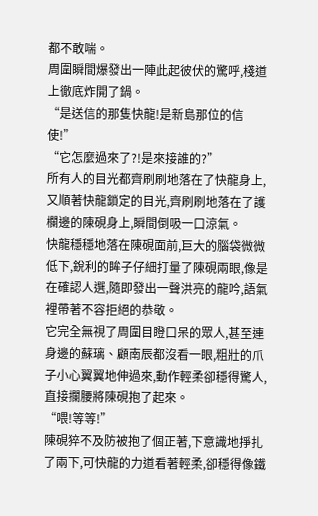都不敢喘。
周圍瞬間爆發出一陣此起彼伏的驚呼,棧道上徹底炸開了鍋。
“是送信的那隻快龍!是新島那位的信使!”
“它怎麼過來了?!是來接誰的?”
所有人的目光都齊刷刷地落在了快龍身上,又順著快龍鎖定的目光,齊刷刷地落在了護欄邊的陳硯身上,瞬間倒吸一口涼氣。
快龍穩穩地落在陳硯面前,巨大的腦袋微微低下,銳利的眸子仔細打量了陳硯兩眼,像是在確認人選,隨即發出一聲洪亮的龍吟,語氣裡帶著不容拒絕的恭敬。
它完全無視了周圍目瞪口呆的眾人,甚至連身邊的蘇璃、顧南辰都沒看一眼,粗壯的爪子小心翼翼地伸過來,動作輕柔卻穩得驚人,直接攔腰將陳硯抱了起來。
“喂!等等!”
陳硯猝不及防被抱了個正著,下意識地掙扎了兩下,可快龍的力道看著輕柔,卻穩得像鐵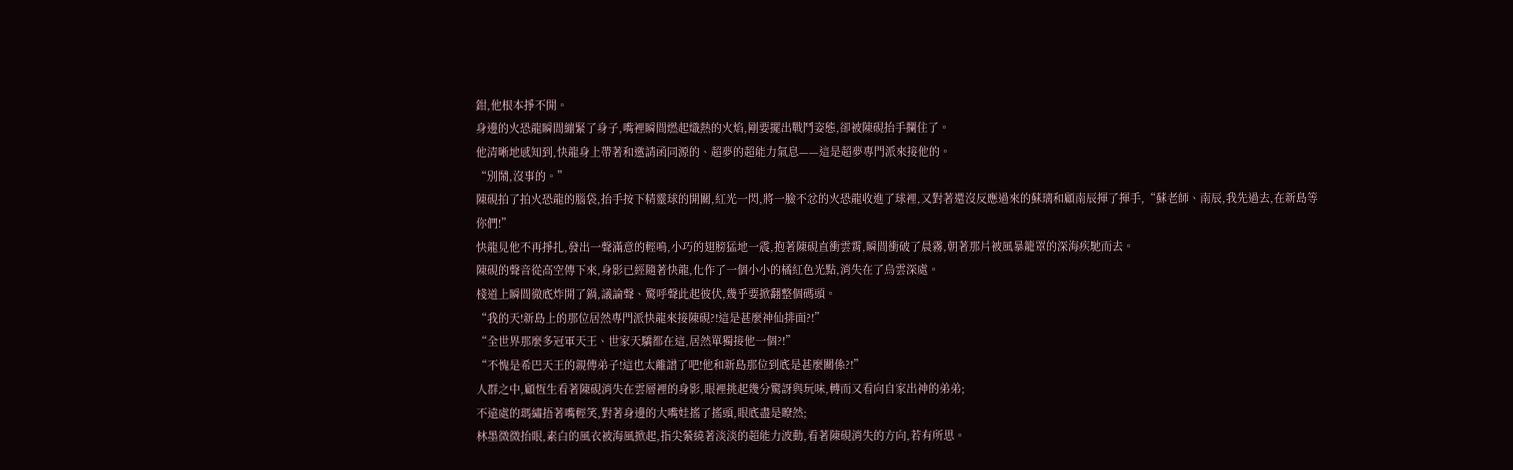鉗,他根本掙不開。
身邊的火恐龍瞬間繃緊了身子,嘴裡瞬間燃起熾熱的火焰,剛要擺出戰鬥姿態,卻被陳硯抬手攔住了。
他清晰地感知到,快龍身上帶著和邀請函同源的、超夢的超能力氣息——這是超夢專門派來接他的。
“別鬧,沒事的。”
陳硯拍了拍火恐龍的腦袋,抬手按下精靈球的開關,紅光一閃,將一臉不忿的火恐龍收進了球裡,又對著還沒反應過來的蘇璃和顧南辰揮了揮手,“蘇老師、南辰,我先過去,在新島等你們!”
快龍見他不再掙扎,發出一聲滿意的輕鳴,小巧的翅膀猛地一震,抱著陳硯直衝雲霄,瞬間衝破了晨霧,朝著那片被風暴籠罩的深海疾馳而去。
陳硯的聲音從高空傳下來,身影已經隨著快龍,化作了一個小小的橘紅色光點,消失在了烏雲深處。
棧道上瞬間徹底炸開了鍋,議論聲、驚呼聲此起彼伏,幾乎要掀翻整個碼頭。
“我的天!新島上的那位居然專門派快龍來接陳硯?!這是甚麼神仙排面?!”
“全世界那麼多冠軍天王、世家天驕都在這,居然單獨接他一個?!”
“不愧是希巴天王的親傳弟子!這也太離譜了吧!他和新島那位到底是甚麼關係?!”
人群之中,顧恆生看著陳硯消失在雲層裡的身影,眼裡挑起幾分驚訝與玩味,轉而又看向自家出神的弟弟;
不遠處的瑪繡捂著嘴輕笑,對著身邊的大嘴娃搖了搖頭,眼底盡是瞭然;
林墨微微抬眼,素白的風衣被海風掀起,指尖縈繞著淡淡的超能力波動,看著陳硯消失的方向,若有所思。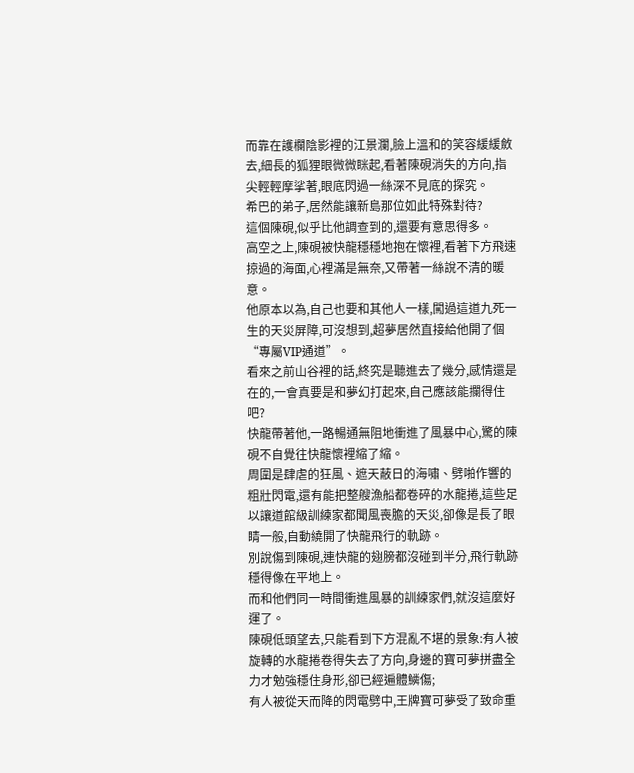而靠在護欄陰影裡的江景瀾,臉上溫和的笑容緩緩斂去,細長的狐狸眼微微眯起,看著陳硯消失的方向,指尖輕輕摩挲著,眼底閃過一絲深不見底的探究。
希巴的弟子,居然能讓新島那位如此特殊對待?
這個陳硯,似乎比他調查到的,還要有意思得多。
高空之上,陳硯被快龍穩穩地抱在懷裡,看著下方飛速掠過的海面,心裡滿是無奈,又帶著一絲說不清的暖意。
他原本以為,自己也要和其他人一樣,闖過這道九死一生的天災屏障,可沒想到,超夢居然直接給他開了個“專屬VIP通道”。
看來之前山谷裡的話,終究是聽進去了幾分,感情還是在的,一會真要是和夢幻打起來,自己應該能攔得住吧?
快龍帶著他,一路暢通無阻地衝進了風暴中心,驚的陳硯不自覺往快龍懷裡縮了縮。
周圍是肆虐的狂風、遮天蔽日的海嘯、劈啪作響的粗壯閃電,還有能把整艘漁船都卷碎的水龍捲,這些足以讓道館級訓練家都聞風喪膽的天災,卻像是長了眼睛一般,自動繞開了快龍飛行的軌跡。
別說傷到陳硯,連快龍的翅膀都沒碰到半分,飛行軌跡穩得像在平地上。
而和他們同一時間衝進風暴的訓練家們,就沒這麼好運了。
陳硯低頭望去,只能看到下方混亂不堪的景象:有人被旋轉的水龍捲卷得失去了方向,身邊的寶可夢拼盡全力才勉強穩住身形,卻已經遍體鱗傷;
有人被從天而降的閃電劈中,王牌寶可夢受了致命重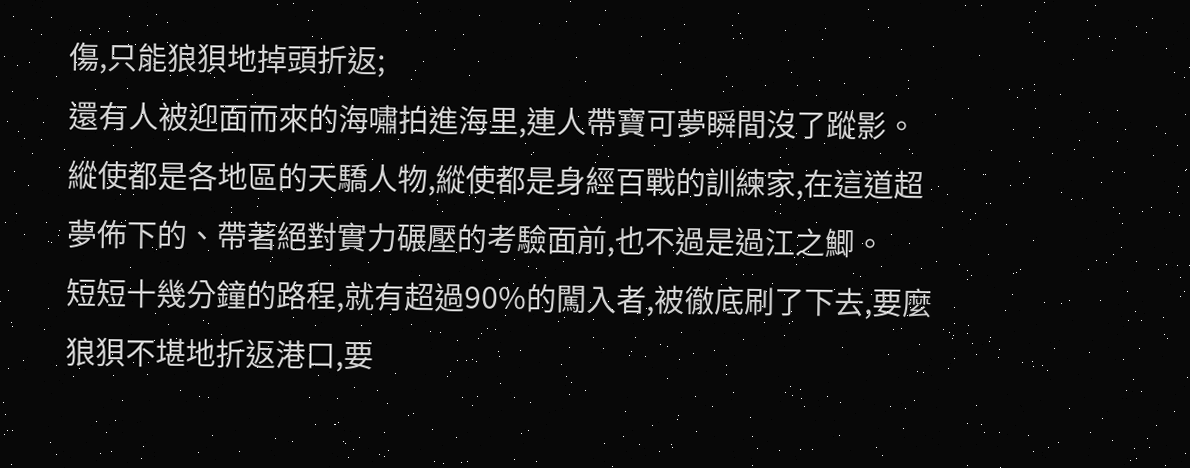傷,只能狼狽地掉頭折返;
還有人被迎面而來的海嘯拍進海里,連人帶寶可夢瞬間沒了蹤影。
縱使都是各地區的天驕人物,縱使都是身經百戰的訓練家,在這道超夢佈下的、帶著絕對實力碾壓的考驗面前,也不過是過江之鯽。
短短十幾分鐘的路程,就有超過90%的闖入者,被徹底刷了下去,要麼狼狽不堪地折返港口,要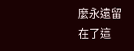麼永遠留在了這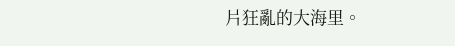片狂亂的大海里。